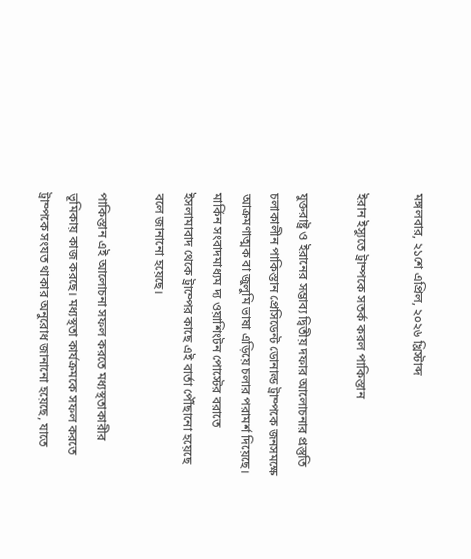মঙ্গলবার, ২১শে এপ্রিল, ২০২৬ খ্রিস্টাব্দ

ইরান ইস্যুতে ট্রাম্পকে সতর্ক করল পাকিস্তান

যুক্তরাষ্ট্র ও ইরানের সম্ভাব্য দ্বিতীয় দফার আলোচনার প্রস্তুতি চলাকালীন পাকিস্তান প্রেসিডেন্ট ডোনাল্ড ট্রাম্পকে জনসমক্ষে আক্রমণাত্মক বা জুলুমি ভাষা এড়িয়ে চলার পরামর্শ দিয়েছে। মার্কিন সংবাদমাধ্যম দ্য ওয়াশিংটন পোস্টের বরাতে ইসলামাবাদ থেকে ট্রাম্পের কাছে এই বার্তা পৌঁছানো হয়েছে বলে জানানো হয়েছে।

পাকিস্তান এই আলোচনা সফল করতে মধ্যস্থতাকারীর ভূমিকায় কাজ করছে। মধ্যস্থতা কার্যক্রমকে সফল করতে ট্রাম্পকে সংযত থাকার অনুরোধ জানানো হয়েছে, যাতে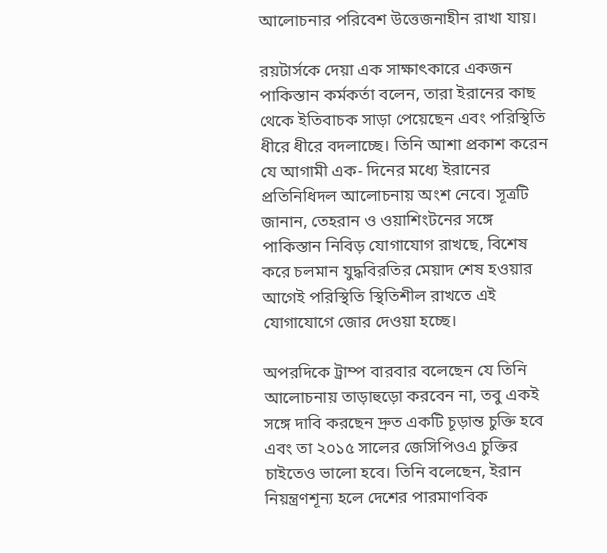আলোচনার পরিবেশ উত্তেজনাহীন রাখা যায়।

রয়টার্সকে দেয়া এক সাক্ষাৎকারে একজন পাকিস্তান কর্মকর্তা বলেন, তারা ইরানের কাছ থেকে ইতিবাচক সাড়া পেয়েছেন এবং পরিস্থিতি ধীরে ধীরে বদলাচ্ছে। তিনি আশা প্রকাশ করেন যে আগামী এক- দিনের মধ্যে ইরানের প্রতিনিধিদল আলোচনায় অংশ নেবে। সূত্রটি জানান, তেহরান ও ওয়াশিংটনের সঙ্গে পাকিস্তান নিবিড় যোগাযোগ রাখছে, বিশেষ করে চলমান যুদ্ধবিরতির মেয়াদ শেষ হওয়ার আগেই পরিস্থিতি স্থিতিশীল রাখতে এই যোগাযোগে জোর দেওয়া হচ্ছে।

অপরদিকে ট্রাম্প বারবার বলেছেন যে তিনি আলোচনায় তাড়াহুড়ো করবেন না, তবু একই সঙ্গে দাবি করছেন দ্রুত একটি চূড়ান্ত চুক্তি হবে এবং তা ২০১৫ সালের জেসিপিওএ চুক্তির চাইতেও ভালো হবে। তিনি বলেছেন, ইরান নিয়ন্ত্রণশূন্য হলে দেশের পারমাণবিক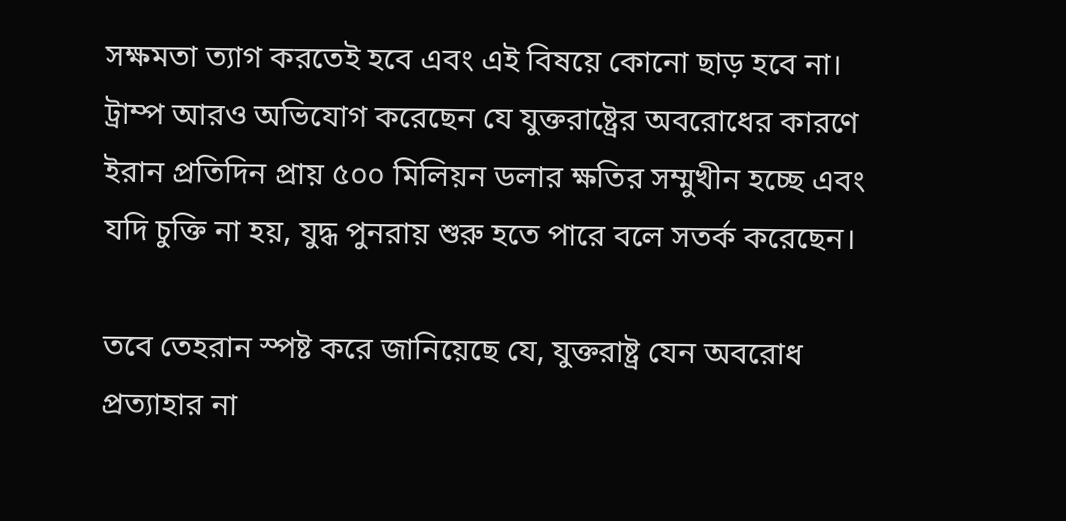সক্ষমতা ত্যাগ করতেই হবে এবং এই বিষয়ে কোনো ছাড় হবে না। ট্রাম্প আরও অভিযোগ করেছেন যে যুক্তরাষ্ট্রের অবরোধের কারণে ইরান প্রতিদিন প্রায় ৫০০ মিলিয়ন ডলার ক্ষতির সম্মুখীন হচ্ছে এবং যদি চুক্তি না হয়, যুদ্ধ পুনরায় শুরু হতে পারে বলে সতর্ক করেছেন।

তবে তেহরান স্পষ্ট করে জানিয়েছে যে, যুক্তরাষ্ট্র যেন অবরোধ প্রত্যাহার না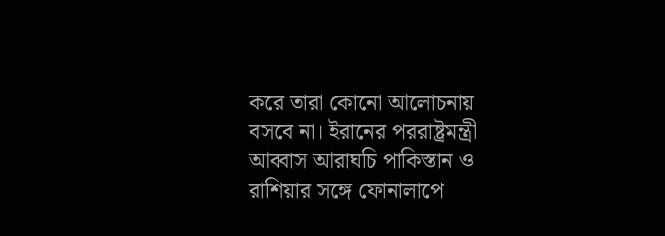করে তারা কোনো আলোচনায় বসবে না। ইরানের পররাষ্ট্রমন্ত্রী আব্বাস আরাঘচি পাকিস্তান ও রাশিয়ার সঙ্গে ফোনালাপে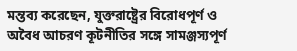মন্তব্য করেছেন, যুক্তরাষ্ট্রের বিরোধপূর্ণ ও অবৈধ আচরণ কূটনীতির সঙ্গে সামঞ্জস্যপূর্ণ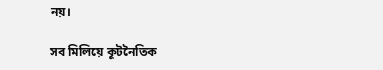নয়।

সব মিলিয়ে কূটনৈতিক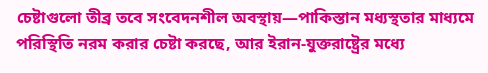চেষ্টাগুলো তীব্র তবে সংবেদনশীল অবস্থায়—পাকিস্তান মধ্যস্থতার মাধ্যমে পরিস্থিতি নরম করার চেষ্টা করছে, আর ইরান-যুক্তরাষ্ট্রের মধ্যে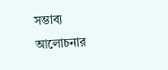সম্ভাব্য আলোচনার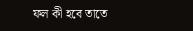ফল কী হবে তাতে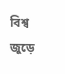বিশ্ব জুড়ে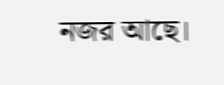নজর আছে।